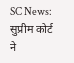SC News: सुप्रीम कोर्ट ने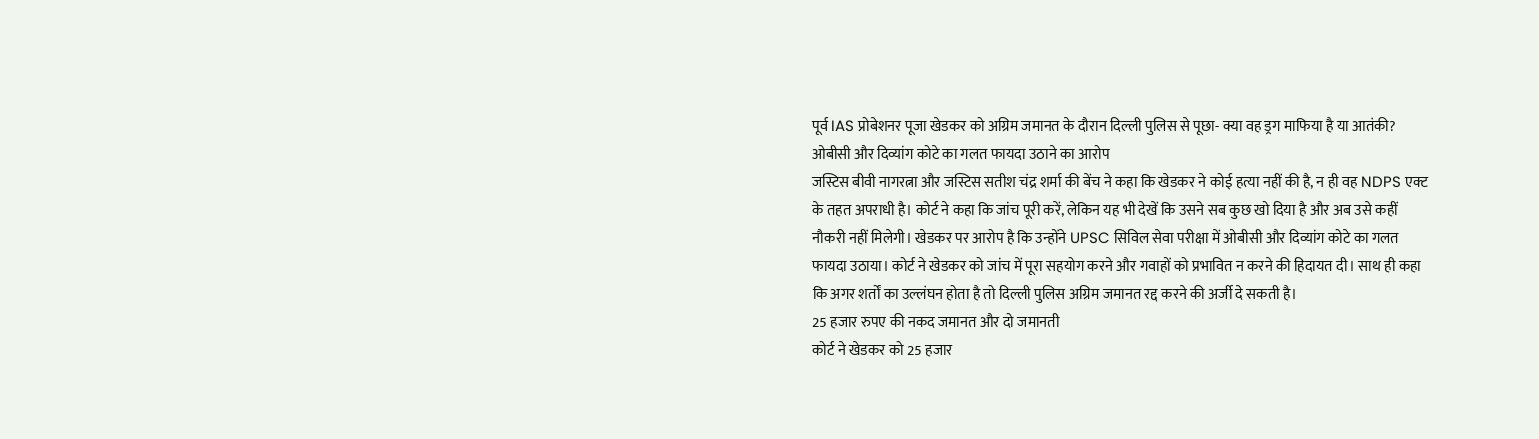पूर्व IAS प्रोबेशनर पूजा खेडकर को अग्रिम जमानत के दौरान दिल्ली पुलिस से पूछा- क्या वह ड्रग माफिया है या आतंकी?
ओबीसी और दिव्यांग कोटे का गलत फायदा उठाने का आरोप
जस्टिस बीवी नागरत्ना और जस्टिस सतीश चंद्र शर्मा की बेंच ने कहा कि खेडकर ने कोई हत्या नहीं की है, न ही वह NDPS एक्ट के तहत अपराधी है। कोर्ट ने कहा कि जांच पूरी करें, लेकिन यह भी देखें कि उसने सब कुछ खो दिया है और अब उसे कहीं नौकरी नहीं मिलेगी। खेडकर पर आरोप है कि उन्होंने UPSC सिविल सेवा परीक्षा में ओबीसी और दिव्यांग कोटे का गलत फायदा उठाया। कोर्ट ने खेडकर को जांच में पूरा सहयोग करने और गवाहों को प्रभावित न करने की हिदायत दी। साथ ही कहा कि अगर शर्तों का उल्लंघन होता है तो दिल्ली पुलिस अग्रिम जमानत रद्द करने की अर्जी दे सकती है।
25 हजार रुपए की नकद जमानत और दो जमानती
कोर्ट ने खेडकर को 25 हजार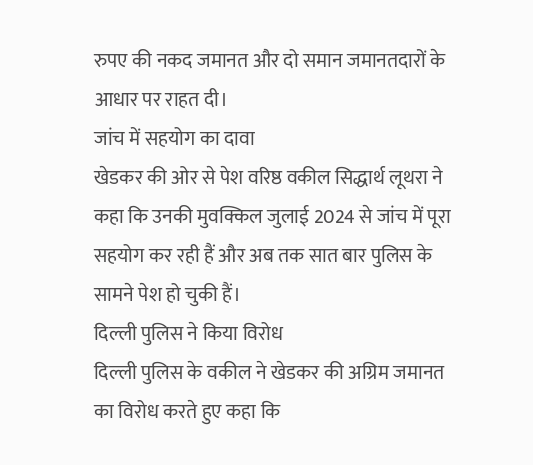रुपए की नकद जमानत और दो समान जमानतदारों के आधार पर राहत दी।
जांच में सहयोग का दावा
खेडकर की ओर से पेश वरिष्ठ वकील सिद्धार्थ लूथरा ने कहा कि उनकी मुवक्किल जुलाई 2024 से जांच में पूरा सहयोग कर रही हैं और अब तक सात बार पुलिस के सामने पेश हो चुकी हैं।
दिल्ली पुलिस ने किया विरोध
दिल्ली पुलिस के वकील ने खेडकर की अग्रिम जमानत का विरोध करते हुए कहा कि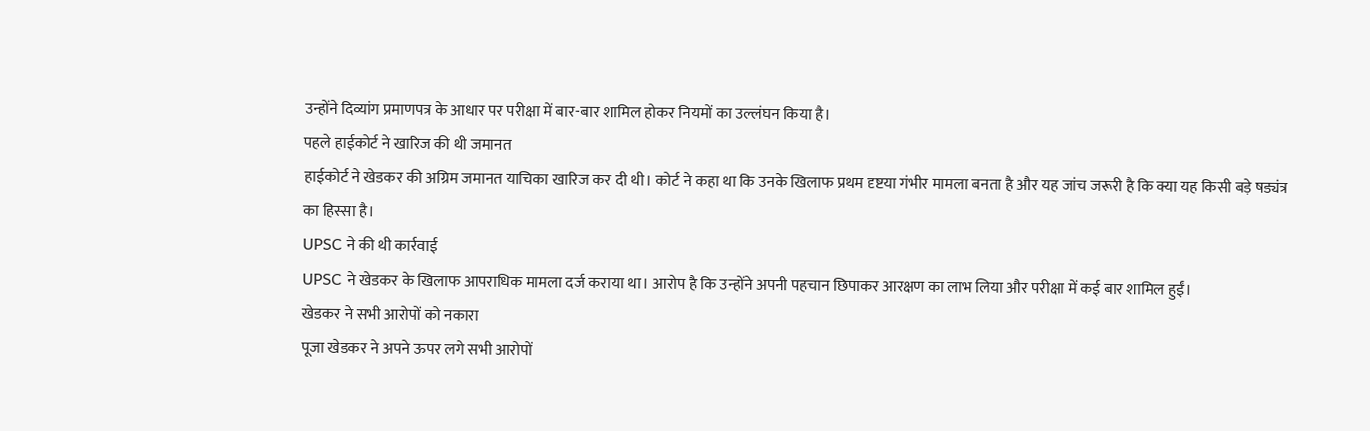उन्होंने दिव्यांग प्रमाणपत्र के आधार पर परीक्षा में बार-बार शामिल होकर नियमों का उल्लंघन किया है।
पहले हाईकोर्ट ने खारिज की थी जमानत
हाईकोर्ट ने खेडकर की अग्रिम जमानत याचिका खारिज कर दी थी। कोर्ट ने कहा था कि उनके खिलाफ प्रथम दृष्टया गंभीर मामला बनता है और यह जांच जरूरी है कि क्या यह किसी बड़े षड्यंत्र का हिस्सा है।
UPSC ने की थी कार्रवाई
UPSC ने खेडकर के खिलाफ आपराधिक मामला दर्ज कराया था। आरोप है कि उन्होंने अपनी पहचान छिपाकर आरक्षण का लाभ लिया और परीक्षा में कई बार शामिल हुईं।
खेडकर ने सभी आरोपों को नकारा
पूजा खेडकर ने अपने ऊपर लगे सभी आरोपों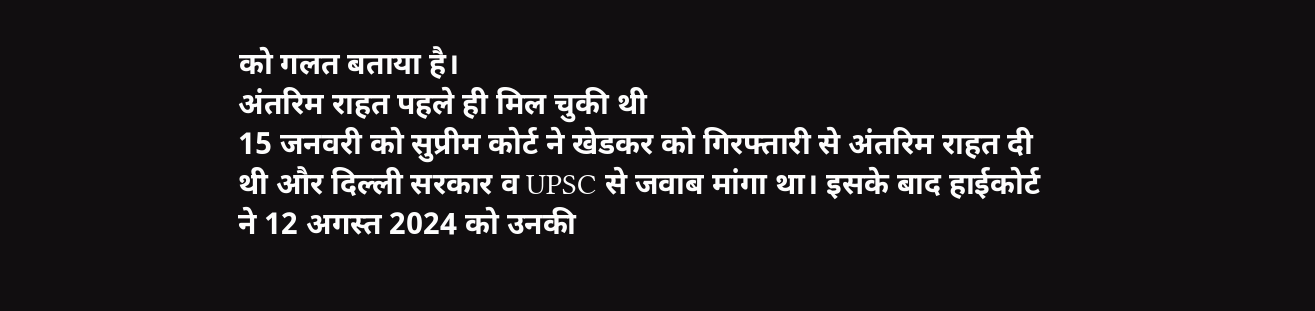को गलत बताया है।
अंतरिम राहत पहले ही मिल चुकी थी
15 जनवरी को सुप्रीम कोर्ट ने खेडकर को गिरफ्तारी से अंतरिम राहत दी थी और दिल्ली सरकार व UPSC से जवाब मांगा था। इसके बाद हाईकोर्ट ने 12 अगस्त 2024 को उनकी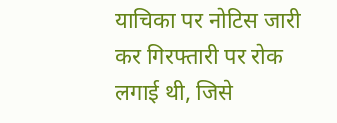याचिका पर नोटिस जारी कर गिरफ्तारी पर रोक लगाई थी, जिसे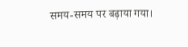समय-समय पर बढ़ाया गया।